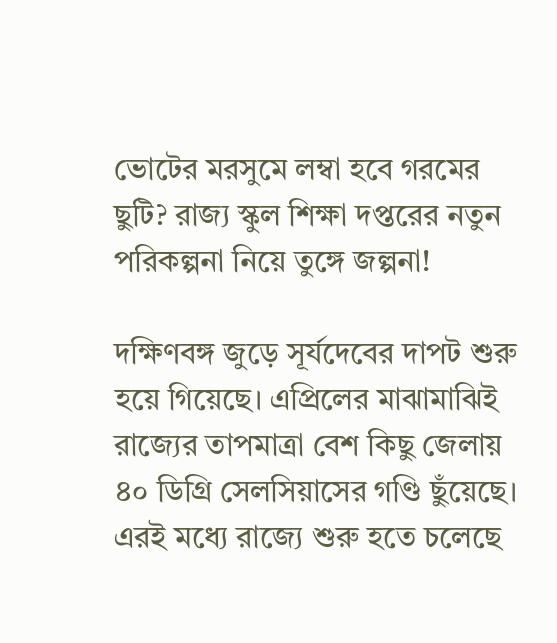ভোটের মরসুমে লম্বা হবে গরমের ছুটি? রাজ্য স্কুল শিক্ষা দপ্তরের নতুন পরিকল্পনা নিয়ে তুঙ্গে জল্পনা!

দক্ষিণবঙ্গ জুড়ে সূর্যদেবের দাপট শুরু হয়ে গিয়েছে। এপ্রিলের মাঝামাঝিই রাজ্যের তাপমাত্রা বেশ কিছু জেলায় ৪০ ডিগ্রি সেলসিয়াসের গণ্ডি ছুঁয়েছে। এরই মধ্যে রাজ্যে শুরু হতে চলেছে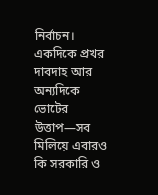নির্বাচন। একদিকে প্রখর দাবদাহ আর অন্যদিকে ভোটের উত্তাপ—সব মিলিয়ে এবারও কি সরকারি ও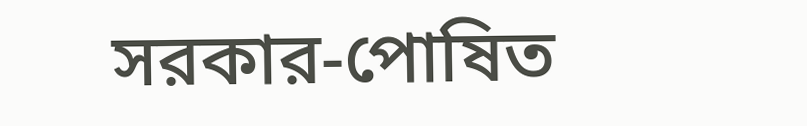সরকার-পোষিত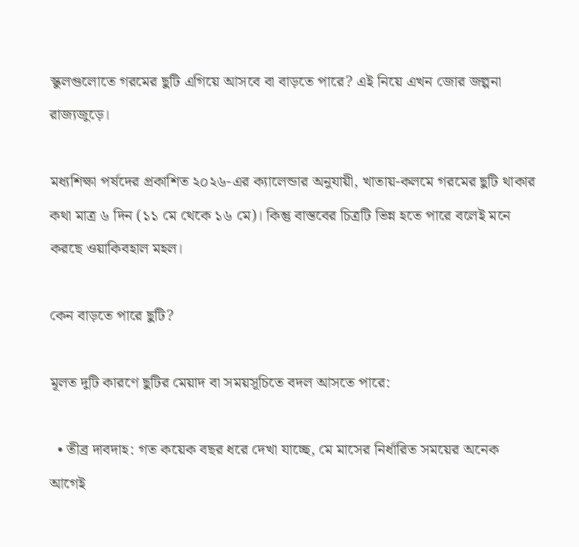স্কুলগুলোতে গরমের ছুটি এগিয়ে আসবে বা বাড়তে পারে? এই নিয়ে এখন জোর জল্পনা রাজ্যজুড়ে।

মধ্যশিক্ষা পর্ষদের প্রকাশিত ২০২৬-এর ক্যালেন্ডার অনুযায়ী, খাতায়-কলমে গরমের ছুটি থাকার কথা মাত্র ৬ দিন (১১ মে থেকে ১৬ মে)। কিন্তু বাস্তবের চিত্রটি ভিন্ন হতে পারে বলেই মনে করছে ওয়াকিবহাল মহল।

কেন বাড়তে পারে ছুটি?

মূলত দুটি কারণে ছুটির মেয়াদ বা সময়সূচিতে বদল আসতে পারে:

  • তীব্র দাবদাহ: গত কয়েক বছর ধরে দেখা যাচ্ছে, মে মাসের নির্ধারিত সময়ের অনেক আগেই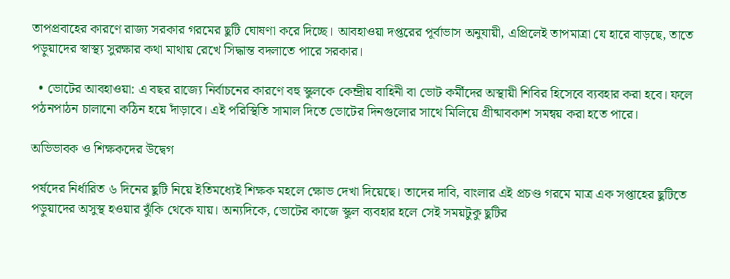তাপপ্রবাহের কারণে রাজ্য সরকার গরমের ছুটি ঘোষণা করে দিচ্ছে। আবহাওয়া দপ্তরের পূর্বাভাস অনুযায়ী, এপ্রিলেই তাপমাত্রা যে হারে বাড়ছে, তাতে পড়ুয়াদের স্বাস্থ্য সুরক্ষার কথা মাথায় রেখে সিদ্ধান্ত বদলাতে পারে সরকার।

  • ভোটের আবহাওয়া: এ বছর রাজ্যে নির্বাচনের কারণে বহু স্কুলকে কেন্দ্রীয় বাহিনী বা ভোট কর্মীদের অস্থায়ী শিবির হিসেবে ব্যবহার করা হবে। ফলে পঠনপাঠন চালানো কঠিন হয়ে দাঁড়াবে। এই পরিস্থিতি সামাল দিতে ভোটের দিনগুলোর সাথে মিলিয়ে গ্রীষ্মাবকাশ সমন্বয় করা হতে পারে।

অভিভাবক ও শিক্ষকদের উদ্বেগ

পর্ষদের নির্ধারিত ৬ দিনের ছুটি নিয়ে ইতিমধ্যেই শিক্ষক মহলে ক্ষোভ দেখা দিয়েছে। তাদের দাবি, বাংলার এই প্রচণ্ড গরমে মাত্র এক সপ্তাহের ছুটিতে পড়ুয়াদের অসুস্থ হওয়ার ঝুঁকি থেকে যায়। অন্যদিকে, ভোটের কাজে স্কুল ব্যবহার হলে সেই সময়টুকু ছুটির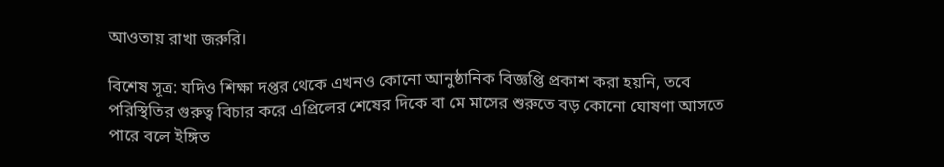আওতায় রাখা জরুরি।

বিশেষ সূত্র: যদিও শিক্ষা দপ্তর থেকে এখনও কোনো আনুষ্ঠানিক বিজ্ঞপ্তি প্রকাশ করা হয়নি, তবে পরিস্থিতির গুরুত্ব বিচার করে এপ্রিলের শেষের দিকে বা মে মাসের শুরুতে বড় কোনো ঘোষণা আসতে পারে বলে ইঙ্গিত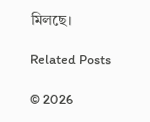মিলছে।

Related Posts

© 2026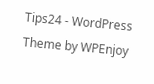Tips24 - WordPress Theme by WPEnjoy